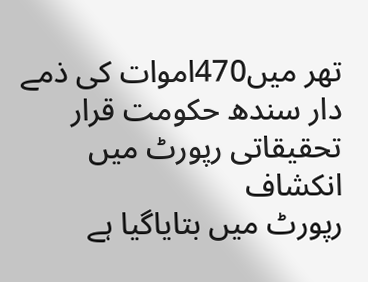تھر میں470اموات کی ذمے دار سندھ حکومت قرار تحقیقاتی رپورٹ میں انکشاف
رپورٹ میں بتایاگیا ہے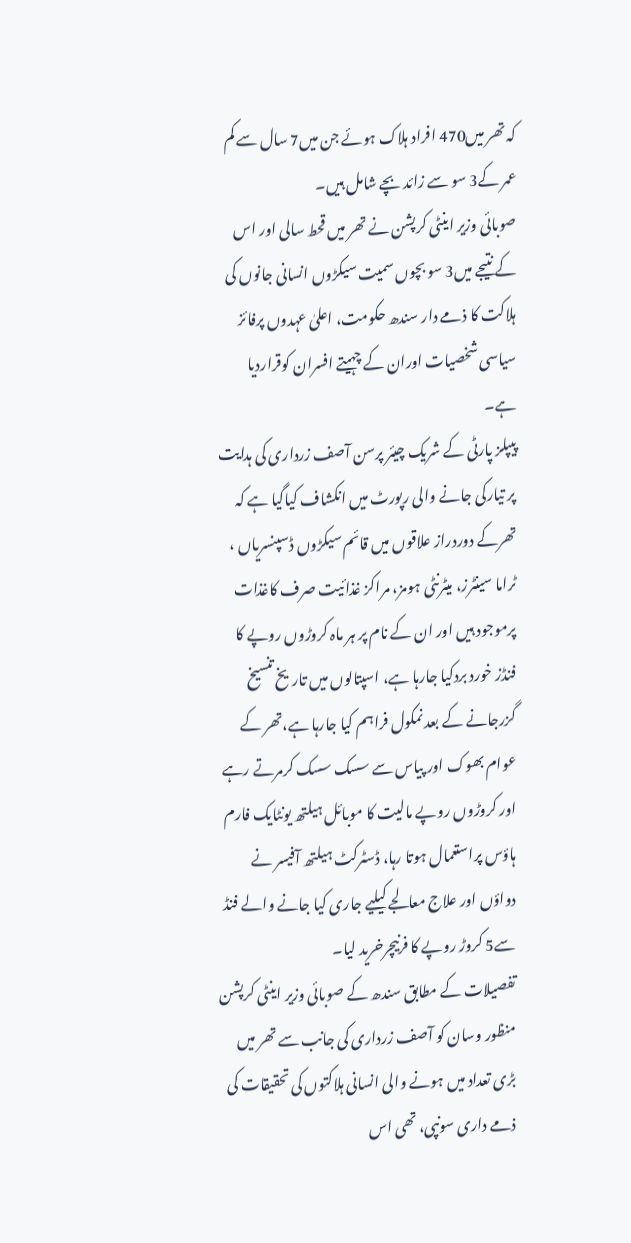کہ تھر میں470 افراد ہلاک ہوئے جن میں7 سال سے کم عمر کے3 سو سے زائد بچے شامل ہیں۔
صوبائی وزیر اینٹی کرپشن نے تھر میں قحط سالی اور اس کے نتیجے میں3 سو بچوں سمیت سیکڑوں انسانی جانوں کی ہلاکت کا ذمے دار سندھ حکومت، اعلیٰ عہدوں پرفائز سیاسی شخصیات اوران کے چہیتے افسران کوقراردیا ہے۔
پیپلز پارٹی کے شریک چیئر پرسن آصف زرداری کی ہدایت پر تیارکی جانے والی رپورٹ میں انکشاف کیاگیا ہے کہ تھرکے دوردراز علاقوں میں قائم سیکڑوں ڈسپنسریاں ، ٹراما سینٹرز، میٹرنٹی ہومز، مراکز غذائیت صرف کاغذات پرموجود ہیں اور ان کے نام پر ہر ماہ کروڑوں روپے کا فنڈز خورد بردکیا جارہا ہے، اسپتالوں میں تاریخ تنسیخ گزرجانے کے بعد نمکول فراہم کیا جارہا ہے،تھر کے عوام بھوک اور پیاس سے سسک سسک کرمرتے رہے اور کروڑوں روپے مالیت کا موبائل ہیلتھ یونٹایک فارم ہاؤس پراستعمال ہوتا رہا، ڈسٹرکٹ ہیلتھ آفیسر نے دواؤں اور علاج معالجے کیلیے جاری کیا جانے والے فنڈ سے5 کروڑ روپے کا فرنیچرخرید لیا۔
تفصیلات کے مطابق سندھ کے صوبائی وزیر اینٹی کرپشن منظور وسان کو آصف زرداری کی جانب سے تھر میں بڑی تعداد میں ہونے والی انسانی ہلاکتوں کی تحقیقات کی ذمے داری سونپی، تھی اس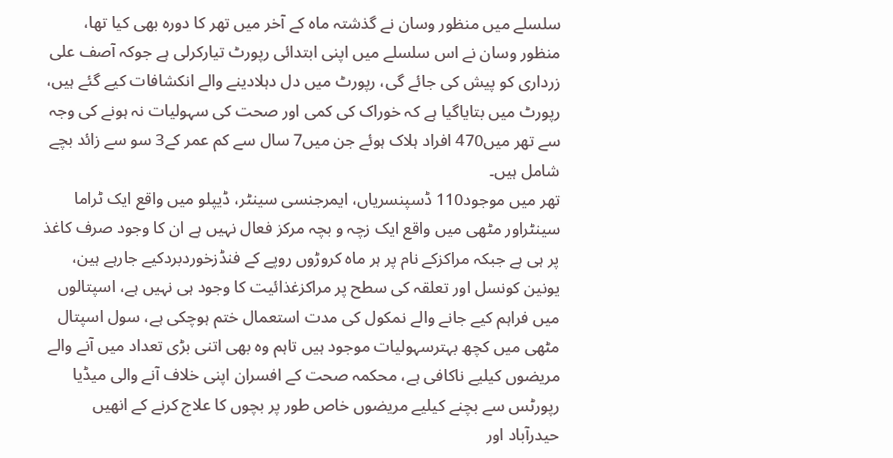سلسلے میں منظور وسان نے گذشتہ ماہ کے آخر میں تھر کا دورہ بھی کیا تھا، منظور وسان نے اس سلسلے میں اپنی ابتدائی رپورٹ تیارکرلی ہے جوکہ آصف علی زرداری کو پیش کی جائے گی، رپورٹ میں دل دہلادینے والے انکشافات کیے گئے ہیں، رپورٹ میں بتایاگیا ہے کہ خوراک کی کمی اور صحت کی سہولیات نہ ہونے کی وجہ سے تھر میں470 افراد ہلاک ہوئے جن میں7 سال سے کم عمر کے3 سو سے زائد بچے شامل ہیں۔
تھر میں موجود110 ڈسپنسریاں، ایمرجنسی سینٹر، ڈیپلو میں واقع ایک ٹراما سینٹراور مٹھی میں واقع ایک زچہ و بچہ مرکز فعال نہیں ہے ان کا وجود صرف کاغذ پر ہی ہے جبکہ مراکزکے نام پر ہر ماہ کروڑوں روپے کے فنڈزخوردبردکیے جارہے ہین، یونین کونسل اور تعلقہ کی سطح پر مراکزغذائیت کا وجود ہی نہیں ہے، اسپتالوں میں فراہم کیے جانے والے نمکول کی مدت استعمال ختم ہوچکی ہے، سول اسپتال مٹھی میں کچھ بہترسہولیات موجود ہیں تاہم وہ بھی اتنی بڑی تعداد میں آنے والے مریضوں کیلیے ناکافی ہے، محکمہ صحت کے افسران اپنی خلاف آنے والی میڈیا رپورٹس سے بچنے کیلیے مریضوں خاص طور پر بچوں کا علاج کرنے کے انھیں حیدرآباد اور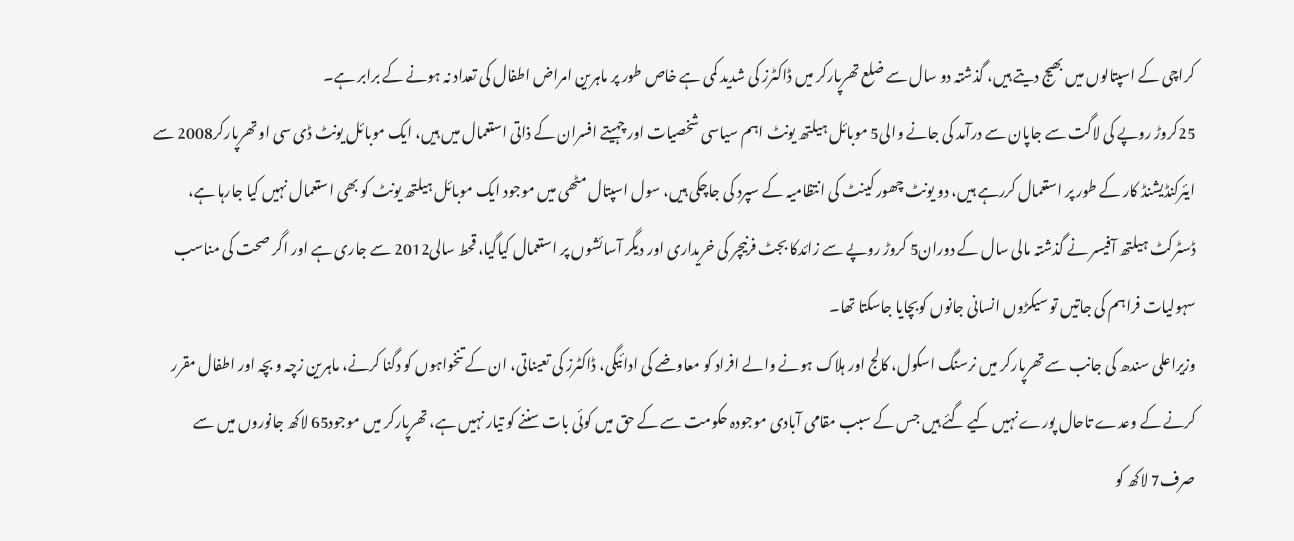کراچی کے اسپتالوں میں بھیج دیتے ہیں، گذشتہ دو سال سے ضلع تھرپارکر میں ڈاکٹرز کی شدید کمی ہے خاص طور پر ماہرین امراض اطفال کی تعداد نہ ہونے کے برابر ہے۔
25کروڑ روپے کی لاگت سے جاپان سے درآمد کی جانے والی5 موبائل ہیلتھ یونٹ اہم سیاسی شخصیات اور چہیتے افسران کے ذاتی استعمال میں ہیں، ایک موبائل یونٹ ڈی سی او تھرپارکر2008 سے ایئرکنڈیشنڈ کار کے طور پر استعمال کررہے ہیں، دو یونٹ چھور کینٹ کی انتظامیہ کے سپرد کی جاچکی ہیں، سول اسپتال مٹھی میں موجود ایک موبائل ہیلتھ یونٹ کو بھی استعمال نہیں کیا جارہا ہے، ڈسٹرکٹ ہیلتھ آفیسر نے گذشتہ مالی سال کے دوران5 کروڑ روپے سے زائدکا بجٹ فرنیچر کی خریداری اور دیگر آسائشوں پر استعمال کیاگیا، قحط سالی2012 سے جاری ہے اور اگر صحت کی مناسب سہولیات فراہم کی جاتیں تو سیکڑوں انسانی جانوں کوبچایا جاسکتا تھا۔
وزیراعلی سندھ کی جانب سے تھرپارکر میں نرسنگ اسکول، کالج اور ہلاک ہونے والے افراد کو معاوضے کی ادائیگی، ڈاکٹرز کی تعیناتی، ان کے تنخواہوں کو دگنا کرنے، ماہرین زچہ و بچہ اور اطفال مقرر کرنے کے وعدے تاحال پورے نہیں کیے گئے ہیں جس کے سبب مقامی آبادی موجودہ حکومت سے کے حق میں کوئی بات سننے کو تیار نہیں ہے، تھرپارکر میں موجود65 لاکھ جانوروں میں سے صرف7 لاکھ کو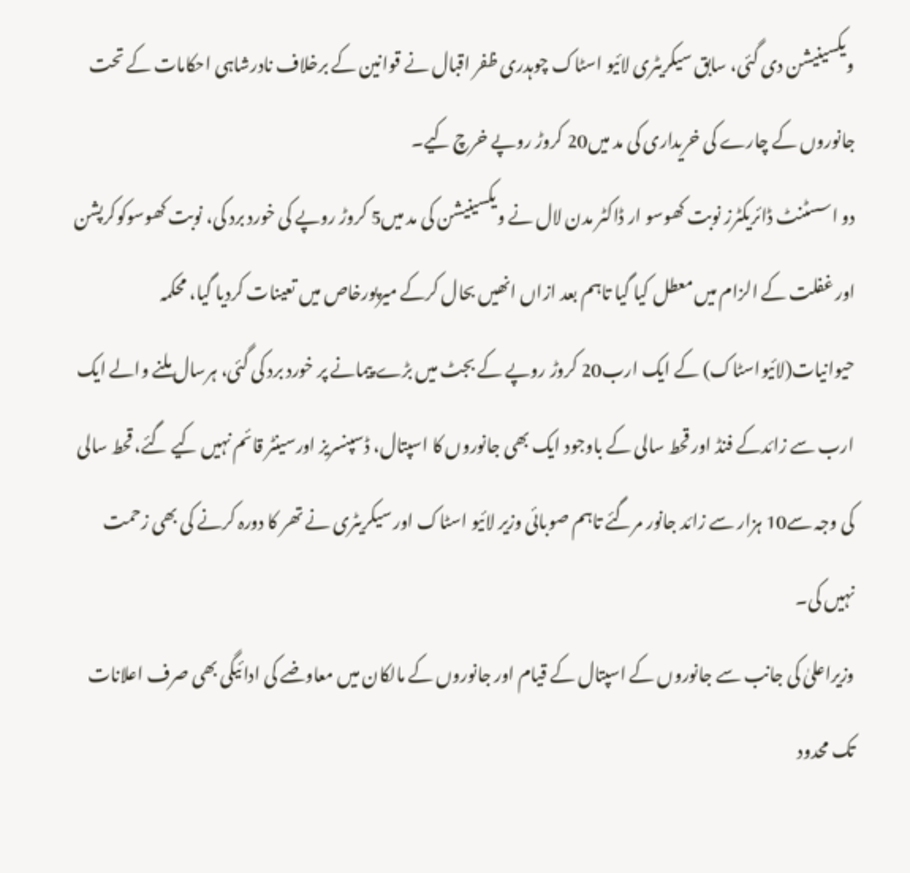ویکسینیشن دی گئی، سابق سیکریٹری لائیو اسٹاک چوہدری ظفر اقبال نے قوانین کے برخلاف نادرشاہی احکامات کے تحت جانوروں کے چارے کی خریداری کی مد میں20 کروڑ روپے خرچ کیے۔
دو اسسٹنٹ ڈائریکٹرز نوبت کھوسو ار ڈاکٹر مدن لال نے ویکسینیشن کی مد میں5 کروڑ روپے کی خورد برد کی، نوبت کھوسوکوکرپشن اور غفلت کے الزام میں معطل کیا گیا تاہم بعد ازاں انھیں بحال کرکے میرپورخاص میں تعینات کردیا گیا، محکمہ حیوانیات(لائیواسٹاک) کے ایک ارب20 کروڑ روپے کے بجٹ میں بڑے پیمانے پر خورد برد کی گئی، ہرسال ملنے والے ایک ارب سے زائدکے فنڈ اور قحط سالی کے باوجود ایک بھی جانوروں کا اسپتال، ڈسپنسریز اورسینٹر قائم نہیں کیے گئے، قحط سالی کی وجہ سے10 ہزار سے زائد جانور مرگئے تاہم صوبائی وزیر لائیو اسٹاک اور سیکریٹری نے تھر کا دورہ کرنے کی بھی زحمت نہیں کی۔
وزیراعلیٰ کی جانب سے جانوروں کے اسپتال کے قیام اور جانوروں کے مالکان میں معاوضے کی ادائیگی بھی صرف اعلانات تک محدود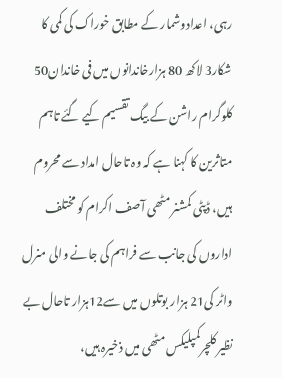رہی، اعدادوشمار کے مطابق خوراک کی کمی کا شکار3 لاکھ 80 ہزارخاندانوں میں فی خاندان50 کلوگرام راشن کے بیگ تقسیم کیے گئے تاہم متاثرین کا کہنا ہے کہ وہ تاحال امداد سے محروم ہیں، ڈپٹی کمشنر مٹھی آصف اکرام کو مختلف اداروں کی جانب سے فراہم کی جانے والی منرل واٹر کی21 ہزار بوتلوں میں سے12ہزار تاحال بے نظیر کلچرکمپلیکس مٹھی میں ذخیرہ ہیں،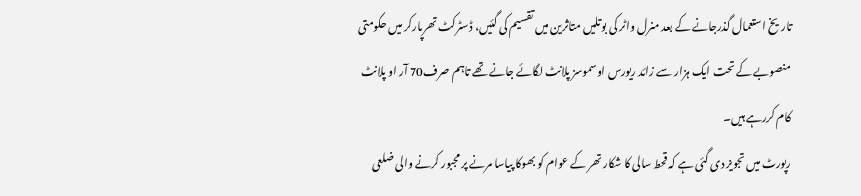تاریخ استعمال گذرجانے کے بعد منرل واٹر کی بوتلیں متاثرین میں تقسیم کی گئیں، ڈسٹرکٹ تھرپارکر میں حکومتی منصوبے کے تحت ایک ہزار سے زائد ریورس اوسموسز پلانٹ لگائے جانے تھے تاہم صرف70 آر او پلانٹ کام کررہے ہیں۔
رپورٹ میں تجویز دی گئی ہے کہ قحط سالی کا شکار تھر کے عوام کو بھوکا پیاسا مرنے پر مجبور کرنے والی ضلعی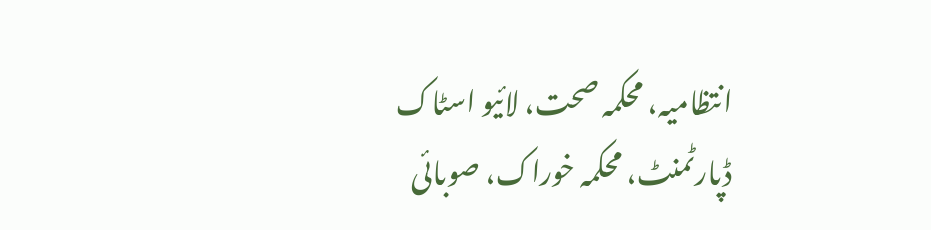انتظامیہ، محکمہ صحت، لائیو اسٹاک ڈپارٹمنٹ، محکمہ خوراک، صوبائی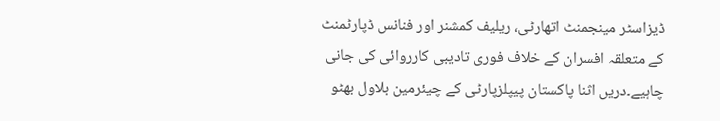ڈیزاسٹر مینجمنٹ اتھارٹی، ریلیف کمشنر اور فنانس ڈپارٹمنٹ کے متعلقہ افسران کے خلاف فوری تادیبی کارروائی کی جانی چاہیے۔دریں اثنا پاکستان پیپلزپارٹی کے چیئرمین بلاول بھٹو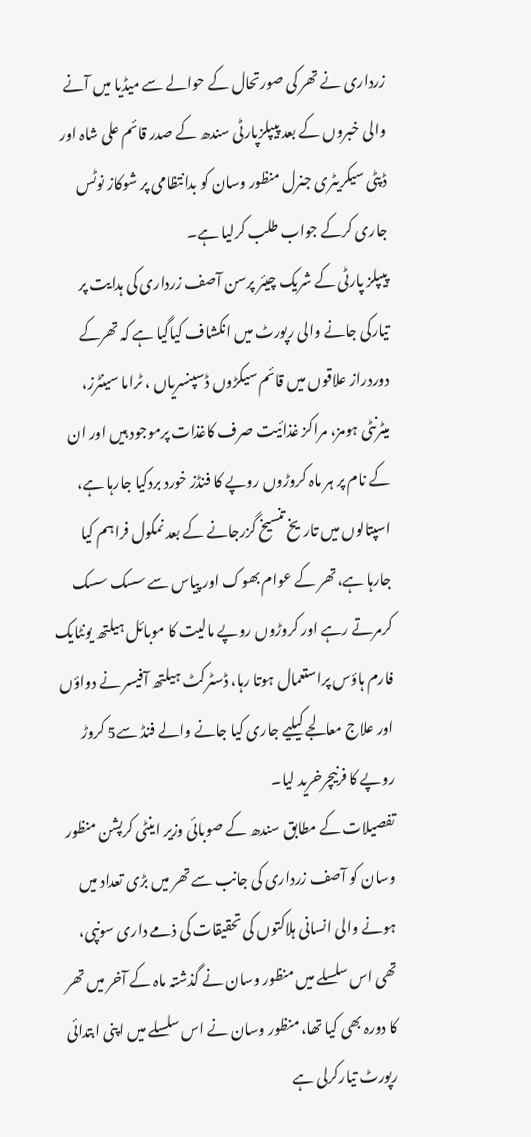زرداری نے تھر کی صورتحال کے حوالے سے میڈیا میں آنے والی خبروں کے بعد پیپلزپارٹی سندھ کے صدر قائم علی شاہ اور ڈپٹی سیکریٹری جنرل منظور وسان کو بدانتظامی پر شوکاز نوٹس جاری کرکے جواب طلب کرلیا ہے۔
پیپلز پارٹی کے شریک چیئر پرسن آصف زرداری کی ہدایت پر تیارکی جانے والی رپورٹ میں انکشاف کیاگیا ہے کہ تھرکے دوردراز علاقوں میں قائم سیکڑوں ڈسپنسریاں ، ٹراما سینٹرز، میٹرنٹی ہومز، مراکز غذائیت صرف کاغذات پرموجود ہیں اور ان کے نام پر ہر ماہ کروڑوں روپے کا فنڈز خورد بردکیا جارہا ہے، اسپتالوں میں تاریخ تنسیخ گزرجانے کے بعد نمکول فراہم کیا جارہا ہے،تھر کے عوام بھوک اور پیاس سے سسک سسک کرمرتے رہے اور کروڑوں روپے مالیت کا موبائل ہیلتھ یونٹایک فارم ہاؤس پراستعمال ہوتا رہا، ڈسٹرکٹ ہیلتھ آفیسر نے دواؤں اور علاج معالجے کیلیے جاری کیا جانے والے فنڈ سے5 کروڑ روپے کا فرنیچرخرید لیا۔
تفصیلات کے مطابق سندھ کے صوبائی وزیر اینٹی کرپشن منظور وسان کو آصف زرداری کی جانب سے تھر میں بڑی تعداد میں ہونے والی انسانی ہلاکتوں کی تحقیقات کی ذمے داری سونپی، تھی اس سلسلے میں منظور وسان نے گذشتہ ماہ کے آخر میں تھر کا دورہ بھی کیا تھا، منظور وسان نے اس سلسلے میں اپنی ابتدائی رپورٹ تیارکرلی ہے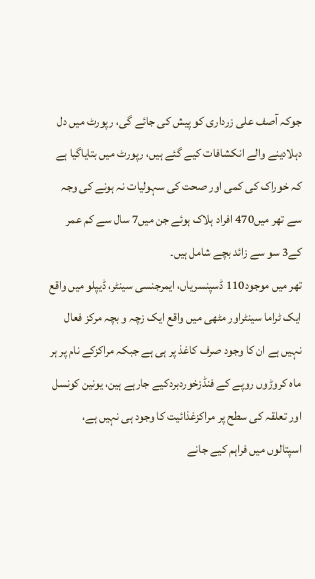جوکہ آصف علی زرداری کو پیش کی جائے گی، رپورٹ میں دل دہلادینے والے انکشافات کیے گئے ہیں، رپورٹ میں بتایاگیا ہے کہ خوراک کی کمی اور صحت کی سہولیات نہ ہونے کی وجہ سے تھر میں470 افراد ہلاک ہوئے جن میں7 سال سے کم عمر کے3 سو سے زائد بچے شامل ہیں۔
تھر میں موجود110 ڈسپنسریاں، ایمرجنسی سینٹر، ڈیپلو میں واقع ایک ٹراما سینٹراور مٹھی میں واقع ایک زچہ و بچہ مرکز فعال نہیں ہے ان کا وجود صرف کاغذ پر ہی ہے جبکہ مراکزکے نام پر ہر ماہ کروڑوں روپے کے فنڈزخوردبردکیے جارہے ہین، یونین کونسل اور تعلقہ کی سطح پر مراکزغذائیت کا وجود ہی نہیں ہے، اسپتالوں میں فراہم کیے جانے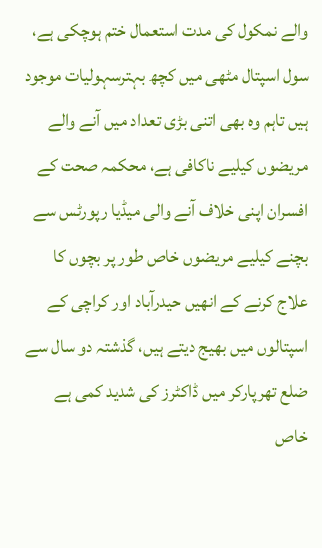والے نمکول کی مدت استعمال ختم ہوچکی ہے، سول اسپتال مٹھی میں کچھ بہترسہولیات موجود ہیں تاہم وہ بھی اتنی بڑی تعداد میں آنے والے مریضوں کیلیے ناکافی ہے، محکمہ صحت کے افسران اپنی خلاف آنے والی میڈیا رپورٹس سے بچنے کیلیے مریضوں خاص طور پر بچوں کا علاج کرنے کے انھیں حیدرآباد اور کراچی کے اسپتالوں میں بھیج دیتے ہیں، گذشتہ دو سال سے ضلع تھرپارکر میں ڈاکٹرز کی شدید کمی ہے خاص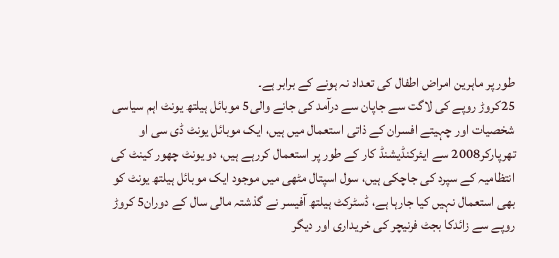طور پر ماہرین امراض اطفال کی تعداد نہ ہونے کے برابر ہے۔
25کروڑ روپے کی لاگت سے جاپان سے درآمد کی جانے والی5 موبائل ہیلتھ یونٹ اہم سیاسی شخصیات اور چہیتے افسران کے ذاتی استعمال میں ہیں، ایک موبائل یونٹ ڈی سی او تھرپارکر2008 سے ایئرکنڈیشنڈ کار کے طور پر استعمال کررہے ہیں، دو یونٹ چھور کینٹ کی انتظامیہ کے سپرد کی جاچکی ہیں، سول اسپتال مٹھی میں موجود ایک موبائل ہیلتھ یونٹ کو بھی استعمال نہیں کیا جارہا ہے، ڈسٹرکٹ ہیلتھ آفیسر نے گذشتہ مالی سال کے دوران5 کروڑ روپے سے زائدکا بجٹ فرنیچر کی خریداری اور دیگر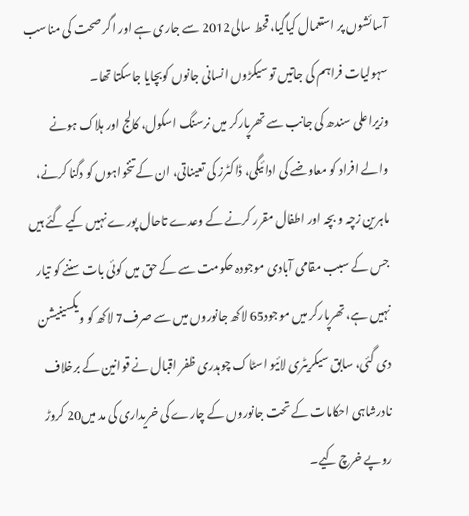آسائشوں پر استعمال کیاگیا، قحط سالی2012 سے جاری ہے اور اگر صحت کی مناسب سہولیات فراہم کی جاتیں تو سیکڑوں انسانی جانوں کوبچایا جاسکتا تھا۔
وزیراعلی سندھ کی جانب سے تھرپارکر میں نرسنگ اسکول، کالج اور ہلاک ہونے والے افراد کو معاوضے کی ادائیگی، ڈاکٹرز کی تعیناتی، ان کے تنخواہوں کو دگنا کرنے، ماہرین زچہ و بچہ اور اطفال مقرر کرنے کے وعدے تاحال پورے نہیں کیے گئے ہیں جس کے سبب مقامی آبادی موجودہ حکومت سے کے حق میں کوئی بات سننے کو تیار نہیں ہے، تھرپارکر میں موجود65 لاکھ جانوروں میں سے صرف7 لاکھ کو ویکسینیشن دی گئی، سابق سیکریٹری لائیو اسٹاک چوہدری ظفر اقبال نے قوانین کے برخلاف نادرشاہی احکامات کے تحت جانوروں کے چارے کی خریداری کی مد میں20 کروڑ روپے خرچ کیے۔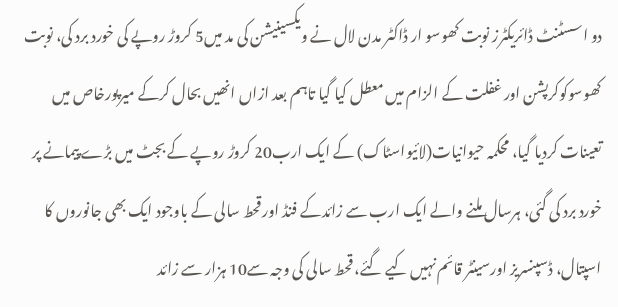دو اسسٹنٹ ڈائریکٹرز نوبت کھوسو ار ڈاکٹر مدن لال نے ویکسینیشن کی مد میں5 کروڑ روپے کی خورد برد کی، نوبت کھوسوکوکرپشن اور غفلت کے الزام میں معطل کیا گیا تاہم بعد ازاں انھیں بحال کرکے میرپورخاص میں تعینات کردیا گیا، محکمہ حیوانیات(لائیواسٹاک) کے ایک ارب20 کروڑ روپے کے بجٹ میں بڑے پیمانے پر خورد برد کی گئی، ہرسال ملنے والے ایک ارب سے زائدکے فنڈ اور قحط سالی کے باوجود ایک بھی جانوروں کا اسپتال، ڈسپنسریز اورسینٹر قائم نہیں کیے گئے، قحط سالی کی وجہ سے10 ہزار سے زائد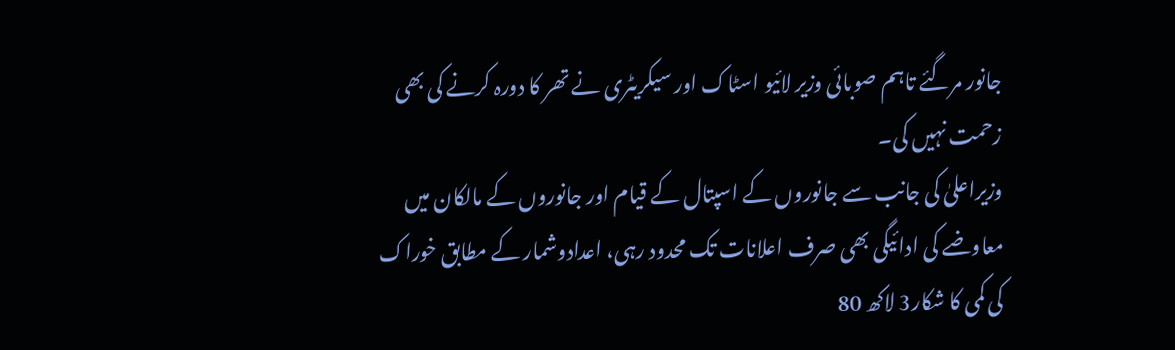جانور مرگئے تاہم صوبائی وزیر لائیو اسٹاک اور سیکریٹری نے تھر کا دورہ کرنے کی بھی زحمت نہیں کی۔
وزیراعلیٰ کی جانب سے جانوروں کے اسپتال کے قیام اور جانوروں کے مالکان میں معاوضے کی ادائیگی بھی صرف اعلانات تک محدود رہی، اعدادوشمار کے مطابق خوراک کی کمی کا شکار3 لاکھ 80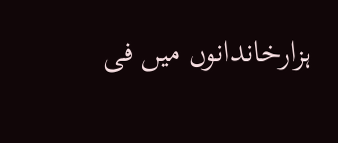ہزارخاندانوں میں فی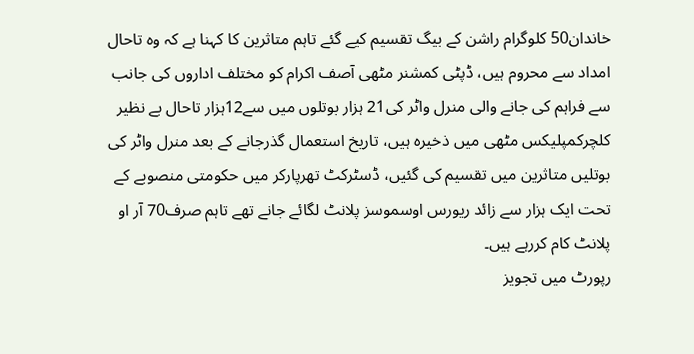خاندان50 کلوگرام راشن کے بیگ تقسیم کیے گئے تاہم متاثرین کا کہنا ہے کہ وہ تاحال امداد سے محروم ہیں، ڈپٹی کمشنر مٹھی آصف اکرام کو مختلف اداروں کی جانب سے فراہم کی جانے والی منرل واٹر کی21 ہزار بوتلوں میں سے12ہزار تاحال بے نظیر کلچرکمپلیکس مٹھی میں ذخیرہ ہیں، تاریخ استعمال گذرجانے کے بعد منرل واٹر کی بوتلیں متاثرین میں تقسیم کی گئیں، ڈسٹرکٹ تھرپارکر میں حکومتی منصوبے کے تحت ایک ہزار سے زائد ریورس اوسموسز پلانٹ لگائے جانے تھے تاہم صرف70 آر او پلانٹ کام کررہے ہیں۔
رپورٹ میں تجویز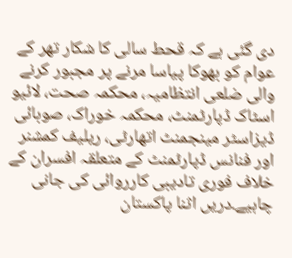دی گئی ہے کہ قحط سالی کا شکار تھر کے عوام کو بھوکا پیاسا مرنے پر مجبور کرنے والی ضلعی انتظامیہ، محکمہ صحت، لائیو اسٹاک ڈپارٹمنٹ، محکمہ خوراک، صوبائی ڈیزاسٹر مینجمنٹ اتھارٹی، ریلیف کمشنر اور فنانس ڈپارٹمنٹ کے متعلقہ افسران کے خلاف فوری تادیبی کارروائی کی جانی چاہیے۔دریں اثنا پاکستان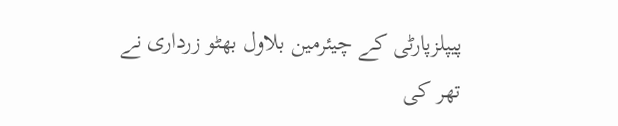پیپلزپارٹی کے چیئرمین بلاول بھٹو زرداری نے تھر کی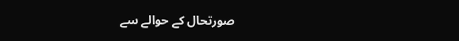صورتحال کے حوالے سے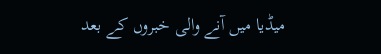میڈیا میں آنے والی خبروں کے بعد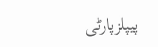پیپلزپارٹی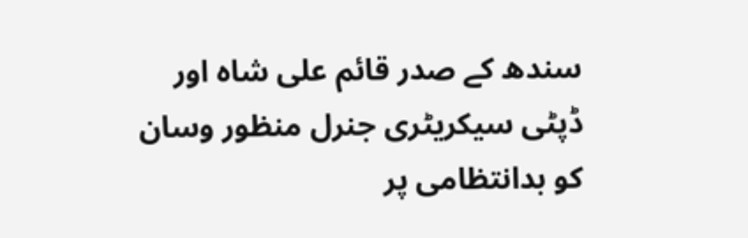سندھ کے صدر قائم علی شاہ اور ڈپٹی سیکریٹری جنرل منظور وسان کو بدانتظامی پر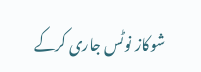شوکاز نوٹس جاری کرکے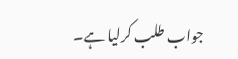جواب طلب کرلیا ہے۔